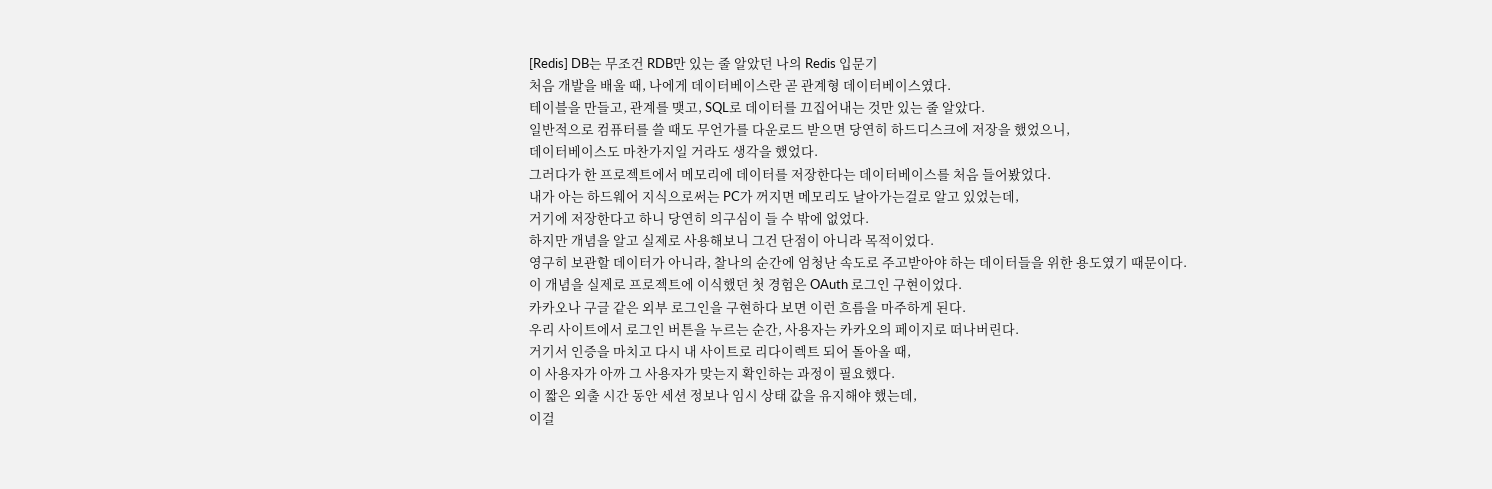[Redis] DB는 무조건 RDB만 있는 줄 알았던 나의 Redis 입문기
처음 개발을 배울 때, 나에게 데이터베이스란 곧 관계형 데이터베이스였다.
테이블을 만들고, 관계를 맺고, SQL로 데이터를 끄집어내는 것만 있는 줄 알았다.
일반적으로 컴퓨터를 쓸 때도 무언가를 다운로드 받으면 당연히 하드디스크에 저장을 했었으니,
데이터베이스도 마찬가지일 거라도 생각을 했었다.
그러다가 한 프로젝트에서 메모리에 데이터를 저장한다는 데이터베이스를 처음 들어봤었다.
내가 아는 하드웨어 지식으로써는 PC가 꺼지면 메모리도 날아가는걸로 알고 있었는데,
거기에 저장한다고 하니 당연히 의구심이 들 수 밖에 없었다.
하지만 개념을 알고 실제로 사용해보니 그건 단점이 아니라 목적이었다.
영구히 보관할 데이터가 아니라, 찰나의 순간에 엄청난 속도로 주고받아야 하는 데이터들을 위한 용도였기 때문이다.
이 개념을 실제로 프로젝트에 이식했던 첫 경험은 OAuth 로그인 구현이었다.
카카오나 구글 같은 외부 로그인을 구현하다 보면 이런 흐름을 마주하게 된다.
우리 사이트에서 로그인 버튼을 누르는 순간, 사용자는 카카오의 페이지로 떠나버린다.
거기서 인증을 마치고 다시 내 사이트로 리다이렉트 되어 돌아올 때,
이 사용자가 아까 그 사용자가 맞는지 확인하는 과정이 필요했다.
이 짧은 외출 시간 동안 세션 정보나 임시 상태 값을 유지해야 했는데,
이걸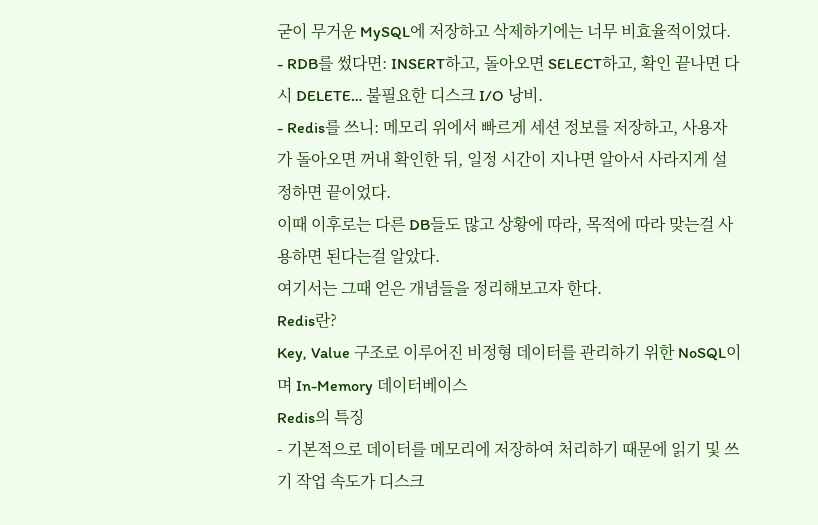굳이 무거운 MySQL에 저장하고 삭제하기에는 너무 비효율적이었다.
- RDB를 썼다면: INSERT하고, 돌아오면 SELECT하고, 확인 끝나면 다시 DELETE… 불필요한 디스크 I/O 낭비.
- Redis를 쓰니: 메모리 위에서 빠르게 세션 정보를 저장하고, 사용자가 돌아오면 꺼내 확인한 뒤, 일정 시간이 지나면 알아서 사라지게 설정하면 끝이었다.
이때 이후로는 다른 DB들도 많고 상황에 따라, 목적에 따라 맞는걸 사용하면 된다는걸 알았다.
여기서는 그때 얻은 개념들을 정리해보고자 한다.
Redis란?
Key, Value 구조로 이루어진 비정형 데이터를 관리하기 위한 NoSQL이며 In-Memory 데이터베이스
Redis의 특징
- 기본적으로 데이터를 메모리에 저장하여 처리하기 때문에 읽기 및 쓰기 작업 속도가 디스크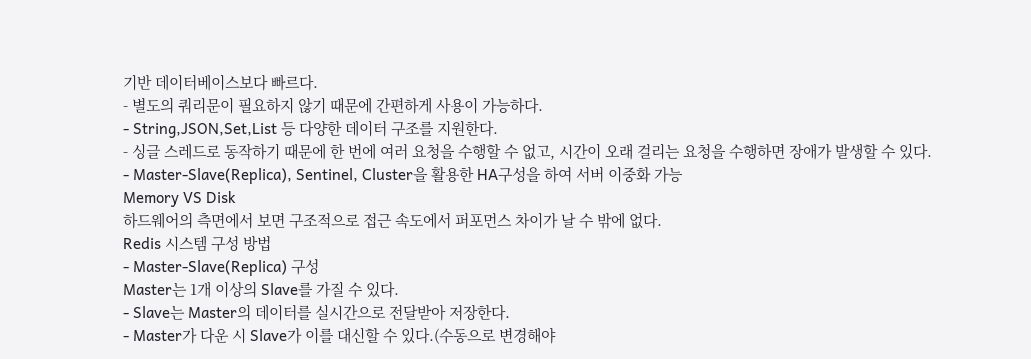기반 데이터베이스보다 빠르다.
- 별도의 쿼리문이 필요하지 않기 때문에 간편하게 사용이 가능하다.
- String,JSON,Set,List 등 다양한 데이터 구조를 지원한다.
- 싱글 스레드로 동작하기 때문에 한 번에 여러 요청을 수행할 수 없고, 시간이 오래 걸리는 요청을 수행하면 장애가 발생할 수 있다.
- Master-Slave(Replica), Sentinel, Cluster을 활용한 HA구성을 하여 서버 이중화 가능
Memory VS Disk
하드웨어의 측면에서 보면 구조적으로 접근 속도에서 퍼포먼스 차이가 날 수 밖에 없다.
Redis 시스템 구성 방법
- Master-Slave(Replica) 구성
Master는 1개 이상의 Slave를 가질 수 있다.
- Slave는 Master의 데이터를 실시간으로 전달받아 저장한다.
- Master가 다운 시 Slave가 이를 대신할 수 있다.(수동으로 변경해야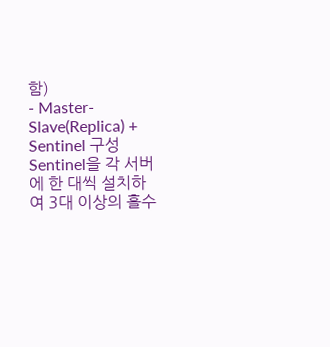함)
- Master-Slave(Replica) + Sentinel 구성
Sentinel을 각 서버에 한 대씩 설치하여 3대 이상의 홀수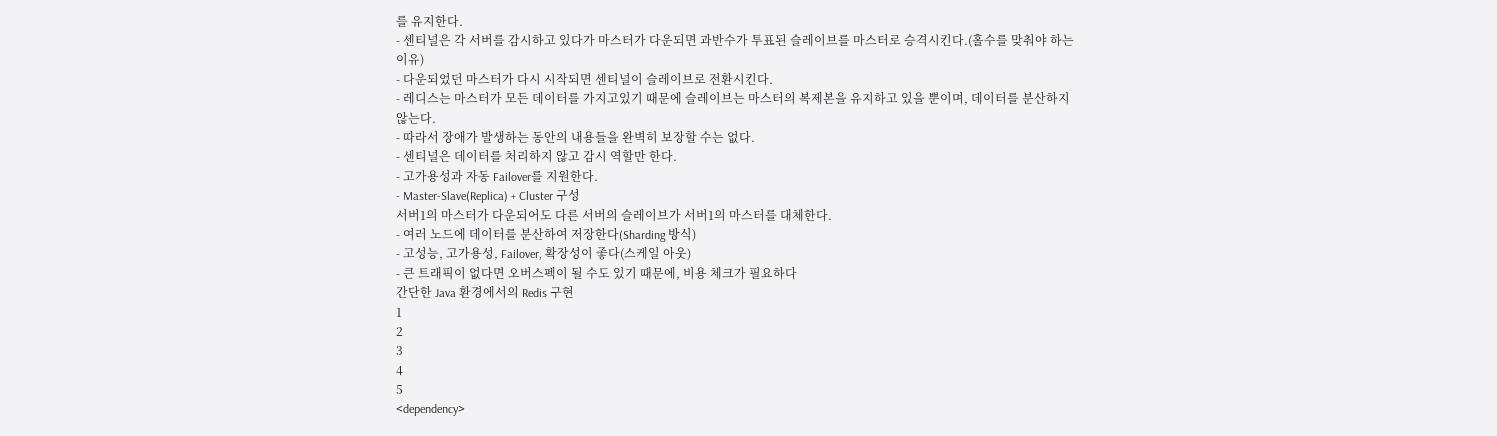를 유지한다.
- 센티널은 각 서버를 감시하고 있다가 마스터가 다운되면 과반수가 투표된 슬레이브를 마스터로 승격시킨다.(홀수를 맞춰야 하는 이유)
- 다운되었던 마스터가 다시 시작되면 센티널이 슬레이브로 전환시킨다.
- 레디스는 마스터가 모든 데이터를 가지고있기 때문에 슬레이브는 마스터의 복제본을 유지하고 있을 뿐이며, 데이터를 분산하지 않는다.
- 따라서 장애가 발생하는 동안의 내용들을 완벽히 보장할 수는 없다.
- 센티널은 데이터를 처리하지 않고 감시 역할만 한다.
- 고가용성과 자동 Failover를 지원한다.
- Master-Slave(Replica) + Cluster 구성
서버1의 마스터가 다운되어도 다른 서버의 슬레이브가 서버1의 마스터를 대체한다.
- 여러 노드에 데이터를 분산하여 저장한다(Sharding 방식)
- 고성능, 고가용성, Failover, 확장성이 좋다(스케일 아웃)
- 큰 트래픽이 없다면 오버스펙이 될 수도 있기 때문에, 비용 체크가 필요하다
간단한 Java 환경에서의 Redis 구현
1
2
3
4
5
<dependency>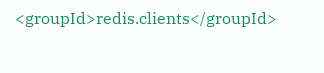<groupId>redis.clients</groupId>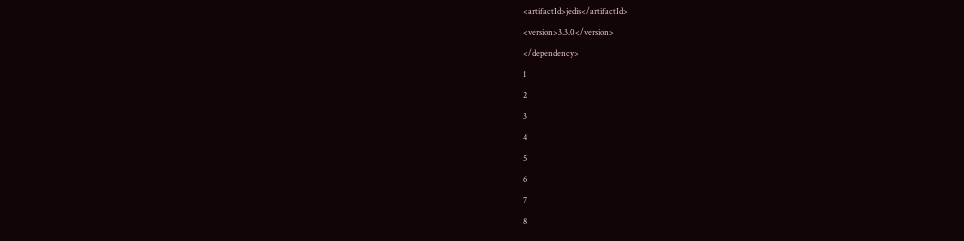<artifactId>jedis</artifactId>
<version>3.3.0</version>
</dependency>
1
2
3
4
5
6
7
8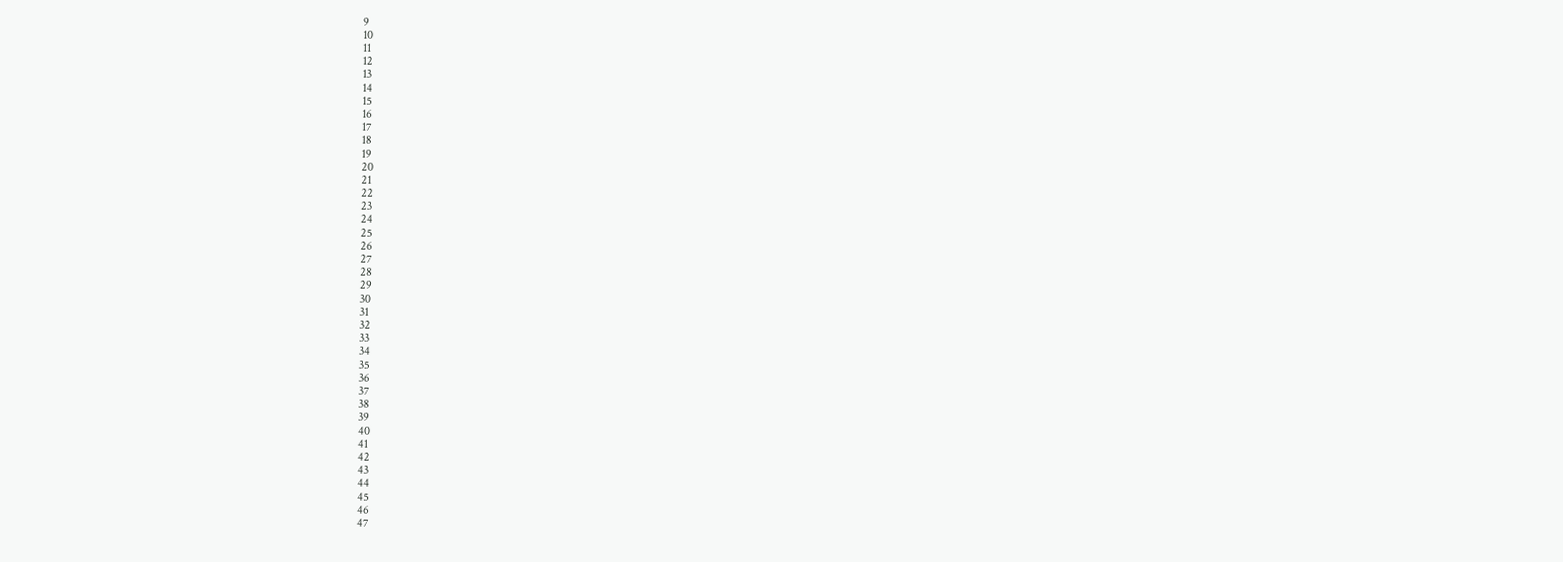9
10
11
12
13
14
15
16
17
18
19
20
21
22
23
24
25
26
27
28
29
30
31
32
33
34
35
36
37
38
39
40
41
42
43
44
45
46
47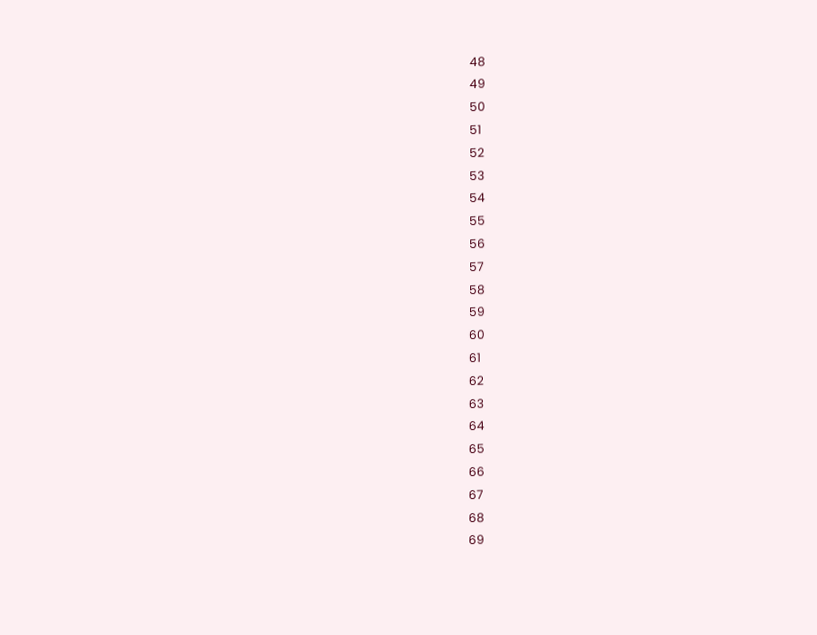48
49
50
51
52
53
54
55
56
57
58
59
60
61
62
63
64
65
66
67
68
69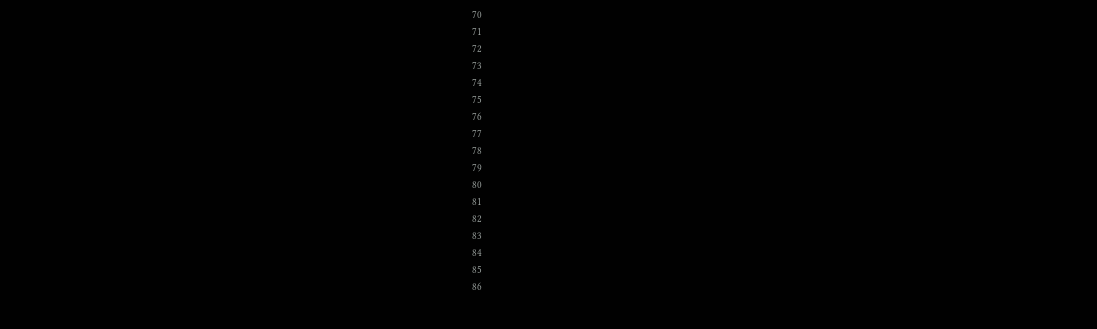70
71
72
73
74
75
76
77
78
79
80
81
82
83
84
85
86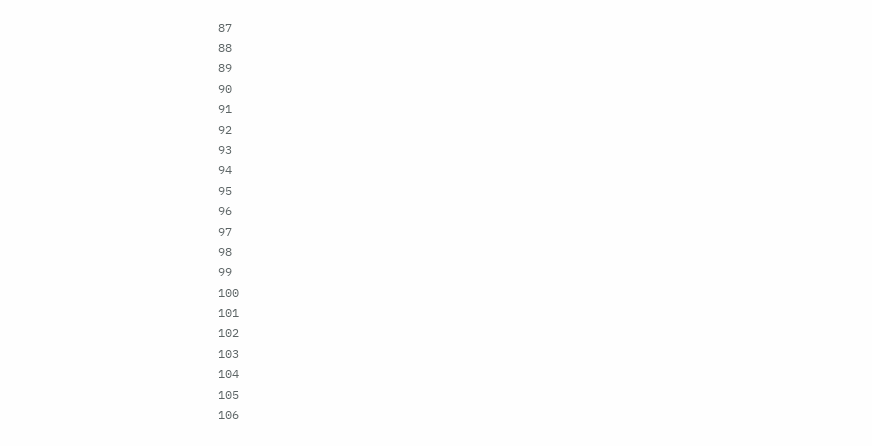87
88
89
90
91
92
93
94
95
96
97
98
99
100
101
102
103
104
105
106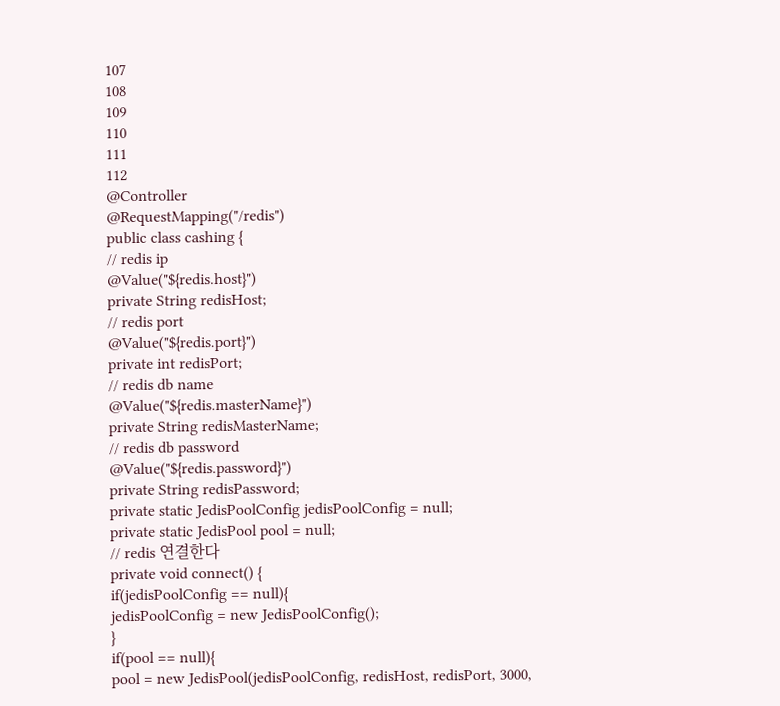107
108
109
110
111
112
@Controller
@RequestMapping("/redis")
public class cashing {
// redis ip
@Value("${redis.host}")
private String redisHost;
// redis port
@Value("${redis.port}")
private int redisPort;
// redis db name
@Value("${redis.masterName}")
private String redisMasterName;
// redis db password
@Value("${redis.password}")
private String redisPassword;
private static JedisPoolConfig jedisPoolConfig = null;
private static JedisPool pool = null;
// redis 연결한다
private void connect() {
if(jedisPoolConfig == null){
jedisPoolConfig = new JedisPoolConfig();
}
if(pool == null){
pool = new JedisPool(jedisPoolConfig, redisHost, redisPort, 3000,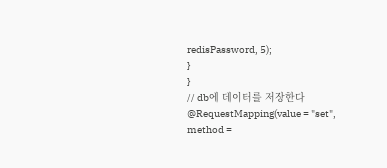redisPassword, 5);
}
}
// db에 데이터를 저장한다
@RequestMapping(value = "set", method =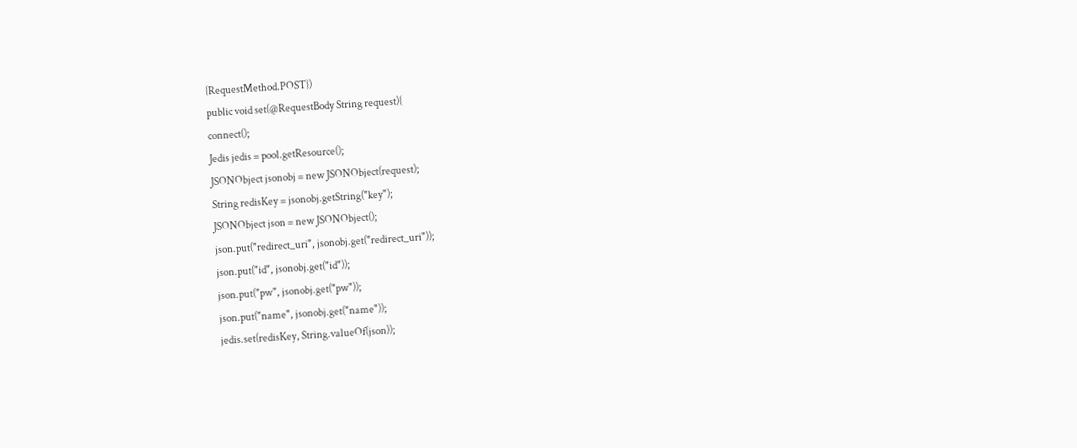{RequestMethod.POST})
public void set(@RequestBody String request){
connect();
Jedis jedis = pool.getResource();
JSONObject jsonobj = new JSONObject(request);
String redisKey = jsonobj.getString("key");
JSONObject json = new JSONObject();
json.put("redirect_uri", jsonobj.get("redirect_uri"));
json.put("id", jsonobj.get("id"));
json.put("pw", jsonobj.get("pw"));
json.put("name", jsonobj.get("name"));
jedis.set(redisKey, String.valueOf(json));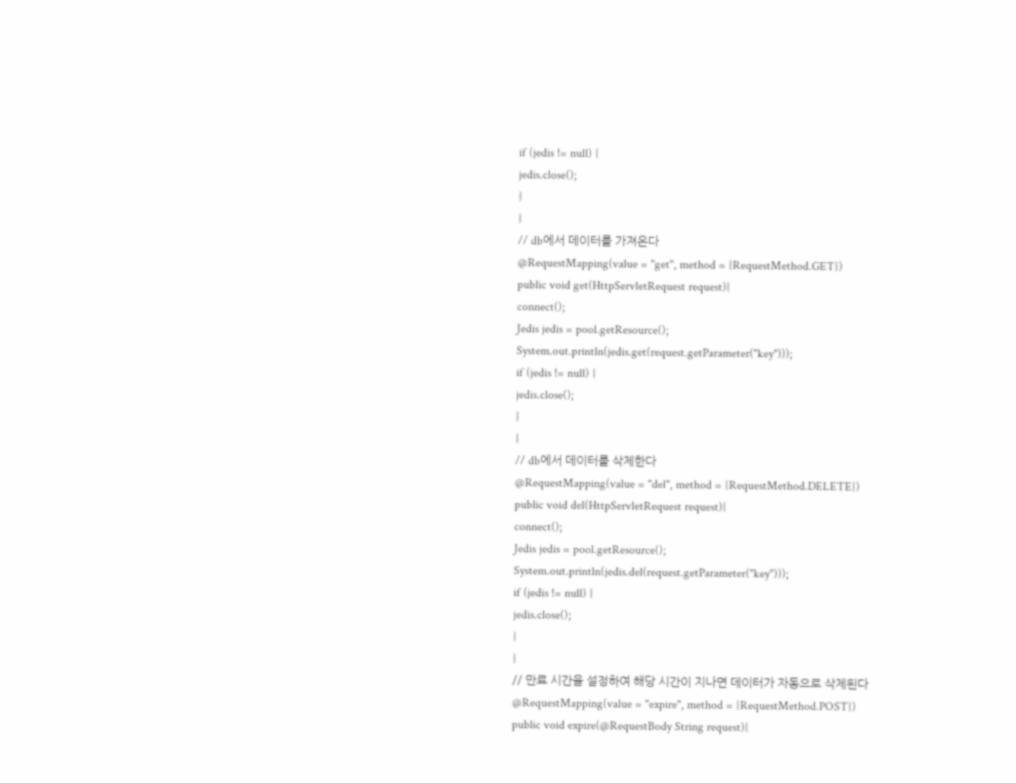if (jedis != null) {
jedis.close();
}
}
// db에서 데이터를 가져온다
@RequestMapping(value = "get", method = {RequestMethod.GET})
public void get(HttpServletRequest request){
connect();
Jedis jedis = pool.getResource();
System.out.println(jedis.get(request.getParameter("key")));
if (jedis != null) {
jedis.close();
}
}
// db에서 데이터를 삭제한다
@RequestMapping(value = "del", method = {RequestMethod.DELETE})
public void del(HttpServletRequest request){
connect();
Jedis jedis = pool.getResource();
System.out.println(jedis.del(request.getParameter("key")));
if (jedis != null) {
jedis.close();
}
}
// 만료 시간을 설정하여 해당 시간이 지나면 데이터가 자동으로 삭제된다
@RequestMapping(value = "expire", method = {RequestMethod.POST})
public void expire(@RequestBody String request){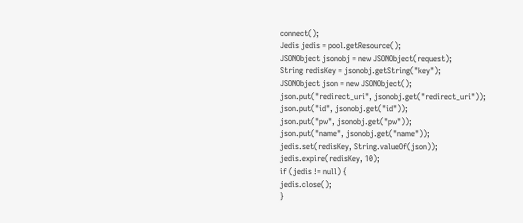connect();
Jedis jedis = pool.getResource();
JSONObject jsonobj = new JSONObject(request);
String redisKey = jsonobj.getString("key");
JSONObject json = new JSONObject();
json.put("redirect_uri", jsonobj.get("redirect_uri"));
json.put("id", jsonobj.get("id"));
json.put("pw", jsonobj.get("pw"));
json.put("name", jsonobj.get("name"));
jedis.set(redisKey, String.valueOf(json));
jedis.expire(redisKey, 10);
if (jedis != null) {
jedis.close();
}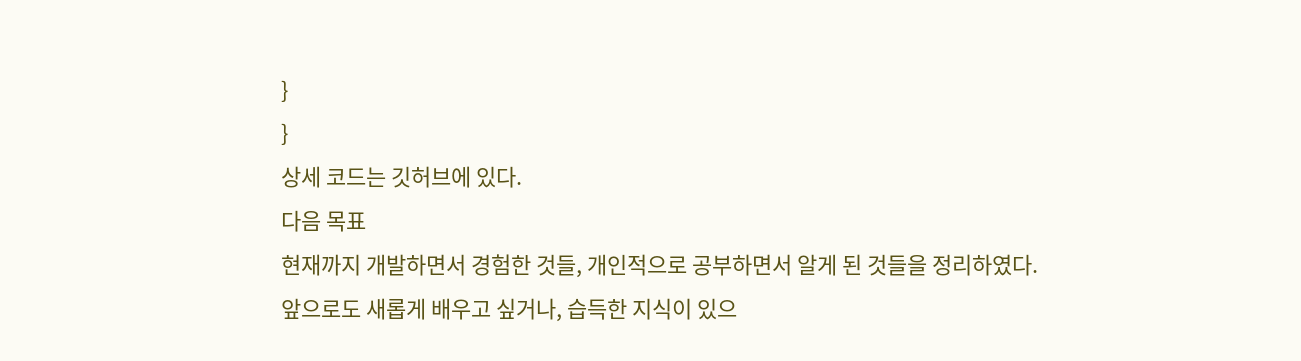}
}
상세 코드는 깃허브에 있다.
다음 목표
현재까지 개발하면서 경험한 것들, 개인적으로 공부하면서 알게 된 것들을 정리하였다.
앞으로도 새롭게 배우고 싶거나, 습득한 지식이 있으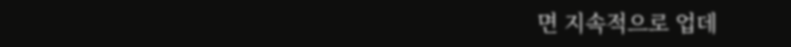면 지속적으로 업데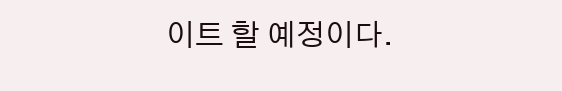이트 할 예정이다.